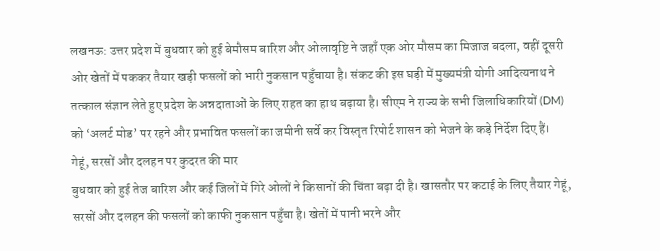लखनऊ: उत्तर प्रदेश में बुधवार को हुई बेमौसम बारिश और ओलावृष्टि ने जहाँ एक ओर मौसम का मिजाज बदला, वहीं दूसरी ओर खेतों में पककर तैयार खड़ी फसलों को भारी नुकसान पहुँचाया है। संकट की इस घड़ी में मुख्यमंत्री योगी आदित्यनाथ ने तत्काल संज्ञान लेते हुए प्रदेश के अन्नदाताओं के लिए राहत का हाथ बढ़ाया है। सीएम ने राज्य के सभी जिलाधिकारियों (DM) को ‘अलर्ट मोड’ पर रहने और प्रभावित फसलों का जमीनी सर्वे कर विस्तृत रिपोर्ट शासन को भेजने के कड़े निर्देश दिए हैं।
गेहूं, सरसों और दलहन पर कुदरत की मार
बुधवार को हुई तेज बारिश और कई जिलों में गिरे ओलों ने किसानों की चिंता बढ़ा दी है। खासतौर पर कटाई के लिए तैयार गेहूं, सरसों और दलहन की फसलों को काफी नुकसान पहुँचा है। खेतों में पानी भरने और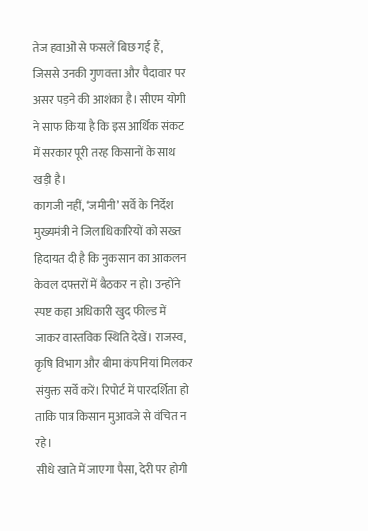तेज हवाओं से फसलें बिछ गई हैं, जिससे उनकी गुणवत्ता और पैदावार पर असर पड़ने की आशंका है। सीएम योगी ने साफ किया है कि इस आर्थिक संकट में सरकार पूरी तरह किसानों के साथ खड़ी है।
कागजी नहीं, ‘जमीनी’ सर्वे के निर्देश
मुख्यमंत्री ने जिलाधिकारियों को सख्त हिदायत दी है कि नुकसान का आकलन केवल दफ्तरों में बैठकर न हो। उन्होंने स्पष्ट कहा अधिकारी खुद फील्ड में जाकर वास्तविक स्थिति देखें। राजस्व, कृषि विभाग और बीमा कंपनियां मिलकर संयुक्त सर्वे करें। रिपोर्ट में पारदर्शिता हो ताकि पात्र किसान मुआवजे से वंचित न रहे।
सीधे खाते में जाएगा पैसा, देरी पर होगी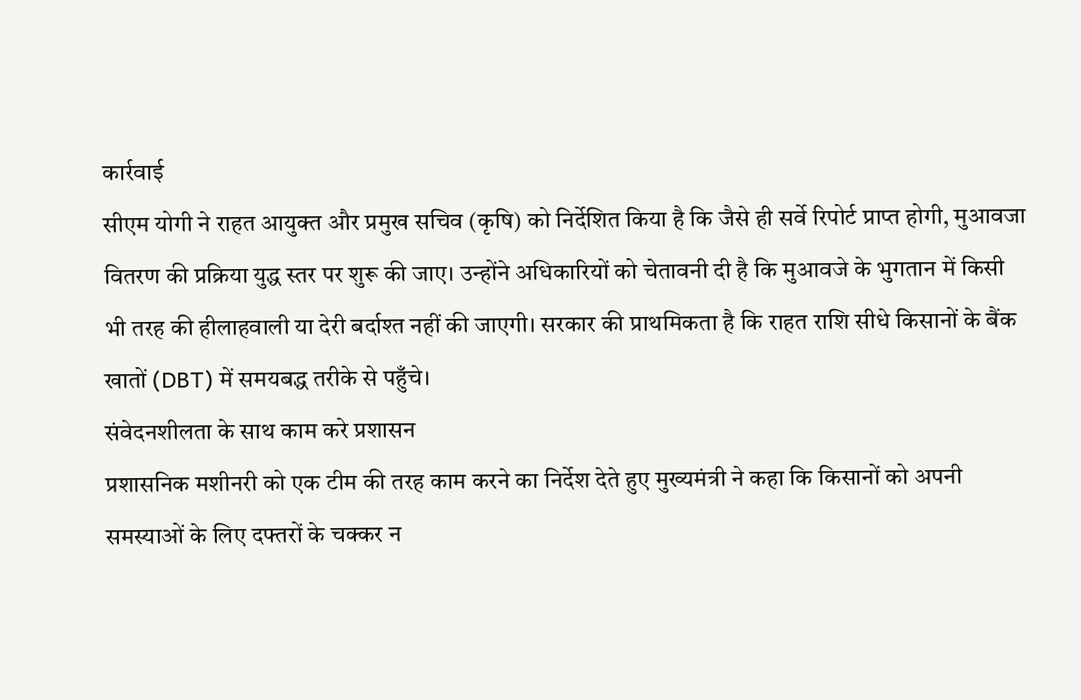कार्रवाई
सीएम योगी ने राहत आयुक्त और प्रमुख सचिव (कृषि) को निर्देशित किया है कि जैसे ही सर्वे रिपोर्ट प्राप्त होगी, मुआवजा वितरण की प्रक्रिया युद्ध स्तर पर शुरू की जाए। उन्होंने अधिकारियों को चेतावनी दी है कि मुआवजे के भुगतान में किसी भी तरह की हीलाहवाली या देरी बर्दाश्त नहीं की जाएगी। सरकार की प्राथमिकता है कि राहत राशि सीधे किसानों के बैंक खातों (DBT) में समयबद्ध तरीके से पहुँचे।
संवेदनशीलता के साथ काम करे प्रशासन
प्रशासनिक मशीनरी को एक टीम की तरह काम करने का निर्देश देते हुए मुख्यमंत्री ने कहा कि किसानों को अपनी समस्याओं के लिए दफ्तरों के चक्कर न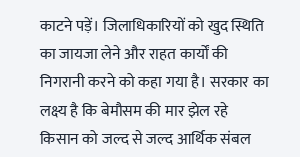काटने पड़ें। जिलाधिकारियों को खुद स्थिति का जायजा लेने और राहत कार्यों की निगरानी करने को कहा गया है। सरकार का लक्ष्य है कि बेमौसम की मार झेल रहे किसान को जल्द से जल्द आर्थिक संबल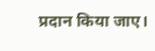प्रदान किया जाए।